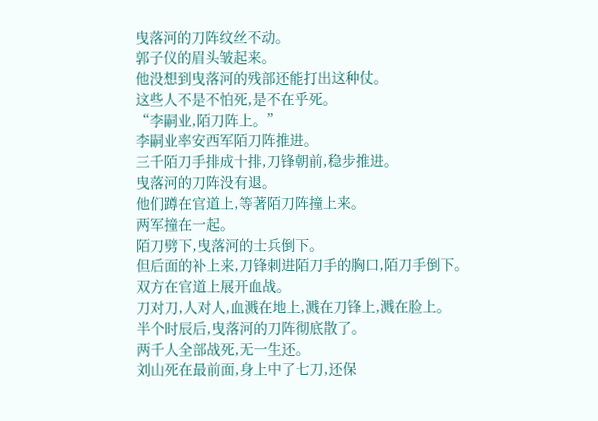曳落河的刀阵纹丝不动。
郭子仪的眉头皱起来。
他没想到曳落河的残部还能打出这种仗。
这些人不是不怕死,是不在乎死。
“李嗣业,陌刀阵上。”
李嗣业率安西军陌刀阵推进。
三千陌刀手排成十排,刀锋朝前,稳步推进。
曳落河的刀阵没有退。
他们蹲在官道上,等著陌刀阵撞上来。
两军撞在一起。
陌刀劈下,曳落河的士兵倒下。
但后面的补上来,刀锋刺进陌刀手的胸口,陌刀手倒下。
双方在官道上展开血战。
刀对刀,人对人,血溅在地上,溅在刀锋上,溅在脸上。
半个时辰后,曳落河的刀阵彻底散了。
两千人全部战死,无一生还。
刘山死在最前面,身上中了七刀,还保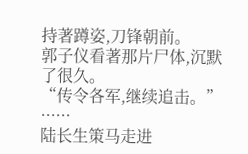持著蹲姿,刀锋朝前。
郭子仪看著那片尸体,沉默了很久。
“传令各军,继续追击。”
······
陆长生策马走进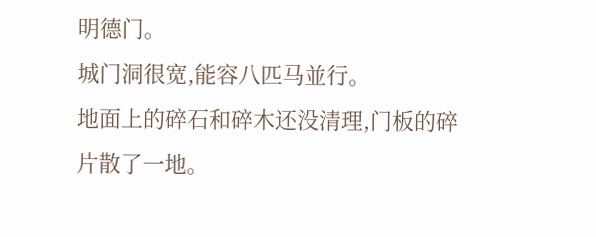明德门。
城门洞很宽,能容八匹马並行。
地面上的碎石和碎木还没清理,门板的碎片散了一地。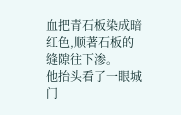血把青石板染成暗红色,顺著石板的缝隙往下渗。
他抬头看了一眼城门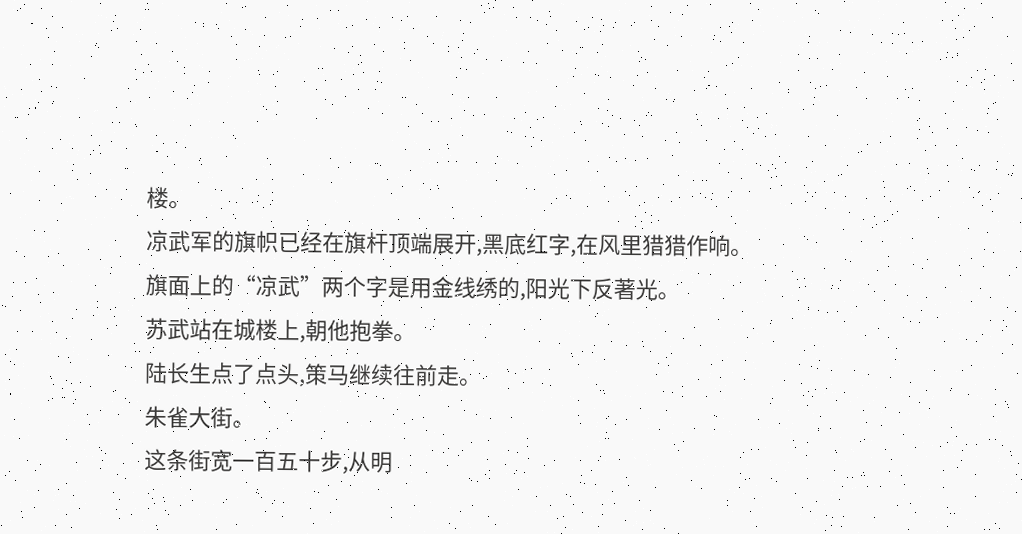楼。
凉武军的旗帜已经在旗杆顶端展开,黑底红字,在风里猎猎作响。
旗面上的“凉武”两个字是用金线绣的,阳光下反著光。
苏武站在城楼上,朝他抱拳。
陆长生点了点头,策马继续往前走。
朱雀大街。
这条街宽一百五十步,从明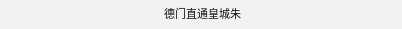德门直通皇城朱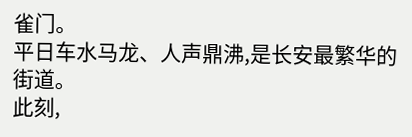雀门。
平日车水马龙、人声鼎沸,是长安最繁华的街道。
此刻,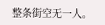整条街空无一人。